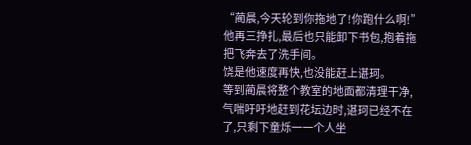“蔺晨,今天轮到你拖地了!你跑什么啊!”
他再三挣扎,最后也只能卸下书包,抱着拖把飞奔去了洗手间。
饶是他速度再快,也没能赶上谌珂。
等到蔺晨将整个教室的地面都清理干净,气喘吁吁地赶到花坛边时,谌珂已经不在了,只剩下童烁一一个人坐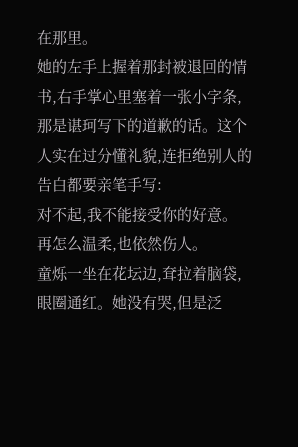在那里。
她的左手上握着那封被退回的情书,右手掌心里塞着一张小字条,那是谌珂写下的道歉的话。这个人实在过分懂礼貌,连拒绝别人的告白都要亲笔手写:
对不起,我不能接受你的好意。
再怎么温柔,也依然伤人。
童烁一坐在花坛边,耷拉着脑袋,眼圈通红。她没有哭,但是泛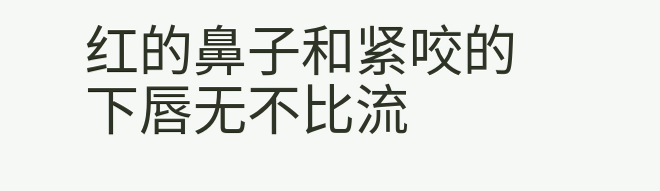红的鼻子和紧咬的下唇无不比流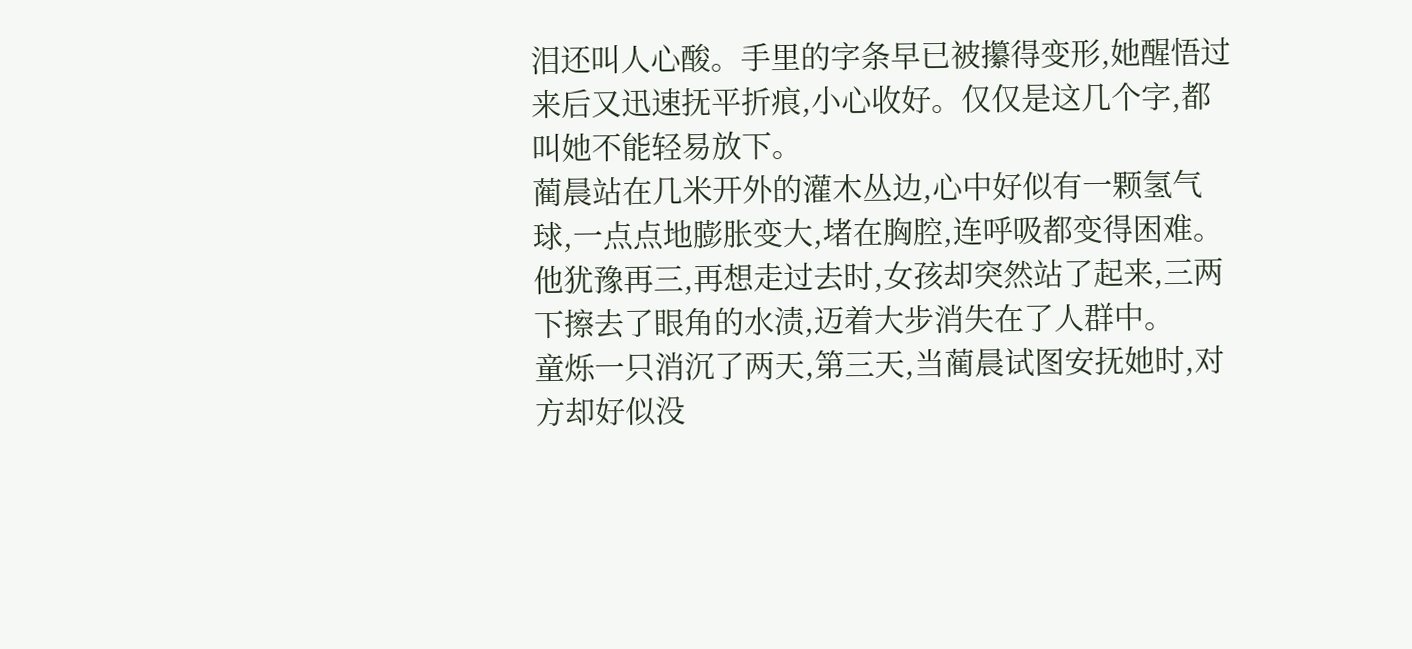泪还叫人心酸。手里的字条早已被攥得变形,她醒悟过来后又迅速抚平折痕,小心收好。仅仅是这几个字,都叫她不能轻易放下。
蔺晨站在几米开外的灌木丛边,心中好似有一颗氢气球,一点点地膨胀变大,堵在胸腔,连呼吸都变得困难。
他犹豫再三,再想走过去时,女孩却突然站了起来,三两下擦去了眼角的水渍,迈着大步消失在了人群中。
童烁一只消沉了两天,第三天,当蔺晨试图安抚她时,对方却好似没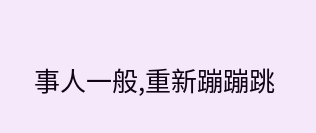事人一般,重新蹦蹦跳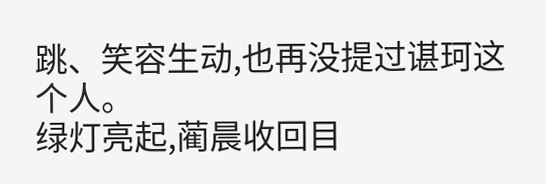跳、笑容生动,也再没提过谌珂这个人。
绿灯亮起,蔺晨收回目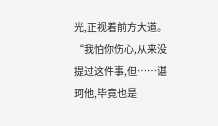光,正视着前方大道。
“我怕你伤心,从来没提过这件事,但……谌珂他,毕竟也是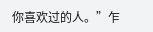你喜欢过的人。”乍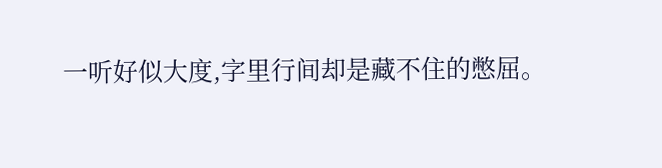一听好似大度,字里行间却是藏不住的憋屈。